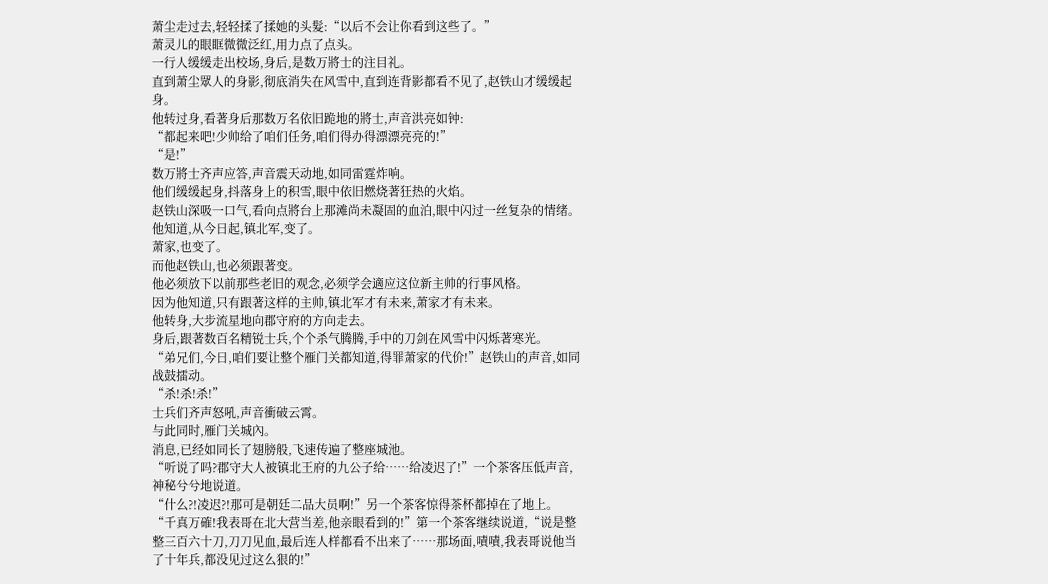萧尘走过去,轻轻揉了揉她的头髮:“以后不会让你看到这些了。”
萧灵儿的眼眶微微泛红,用力点了点头。
一行人缓缓走出校场,身后,是数万將士的注目礼。
直到萧尘眾人的身影,彻底消失在风雪中,直到连背影都看不见了,赵铁山才缓缓起身。
他转过身,看著身后那数万名依旧跪地的將士,声音洪亮如钟:
“都起来吧!少帅给了咱们任务,咱们得办得漂漂亮亮的!”
“是!”
数万將士齐声应答,声音震天动地,如同雷霆炸响。
他们缓缓起身,抖落身上的积雪,眼中依旧燃烧著狂热的火焰。
赵铁山深吸一口气,看向点將台上那滩尚未凝固的血泊,眼中闪过一丝复杂的情绪。
他知道,从今日起,镇北军,变了。
萧家,也变了。
而他赵铁山,也必须跟著变。
他必须放下以前那些老旧的观念,必须学会適应这位新主帅的行事风格。
因为他知道,只有跟著这样的主帅,镇北军才有未来,萧家才有未来。
他转身,大步流星地向郡守府的方向走去。
身后,跟著数百名精锐士兵,个个杀气腾腾,手中的刀剑在风雪中闪烁著寒光。
“弟兄们,今日,咱们要让整个雁门关都知道,得罪萧家的代价!”赵铁山的声音,如同战鼓擂动。
“杀!杀!杀!”
士兵们齐声怒吼,声音衝破云霄。
与此同时,雁门关城內。
消息,已经如同长了翅膀般,飞速传遍了整座城池。
“听说了吗?郡守大人被镇北王府的九公子给……给凌迟了!”一个茶客压低声音,神秘兮兮地说道。
“什么?!凌迟?!那可是朝廷二品大员啊!”另一个茶客惊得茶杯都掉在了地上。
“千真万確!我表哥在北大营当差,他亲眼看到的!”第一个茶客继续说道,“说是整整三百六十刀,刀刀见血,最后连人样都看不出来了……那场面,嘖嘖,我表哥说他当了十年兵,都没见过这么狠的!”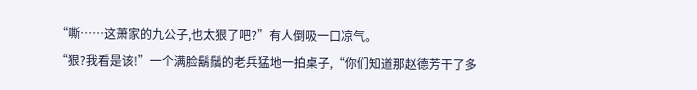“嘶……这萧家的九公子,也太狠了吧?”有人倒吸一口凉气。
“狠?我看是该!”一个满脸鬍鬚的老兵猛地一拍桌子,“你们知道那赵德芳干了多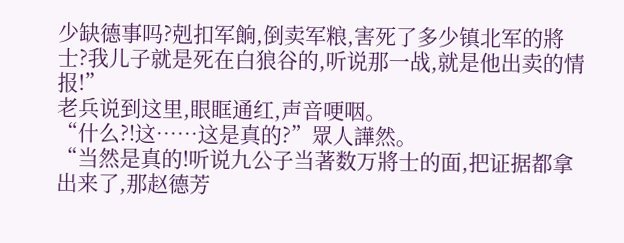少缺德事吗?剋扣军餉,倒卖军粮,害死了多少镇北军的將士?我儿子就是死在白狼谷的,听说那一战,就是他出卖的情报!”
老兵说到这里,眼眶通红,声音哽咽。
“什么?!这……这是真的?”眾人譁然。
“当然是真的!听说九公子当著数万將士的面,把证据都拿出来了,那赵德芳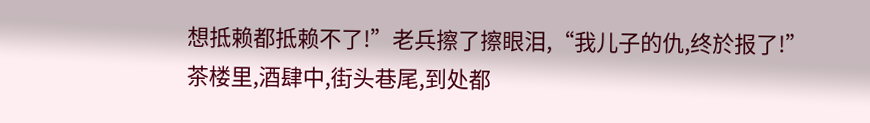想抵赖都抵赖不了!”老兵擦了擦眼泪,“我儿子的仇,终於报了!”
茶楼里,酒肆中,街头巷尾,到处都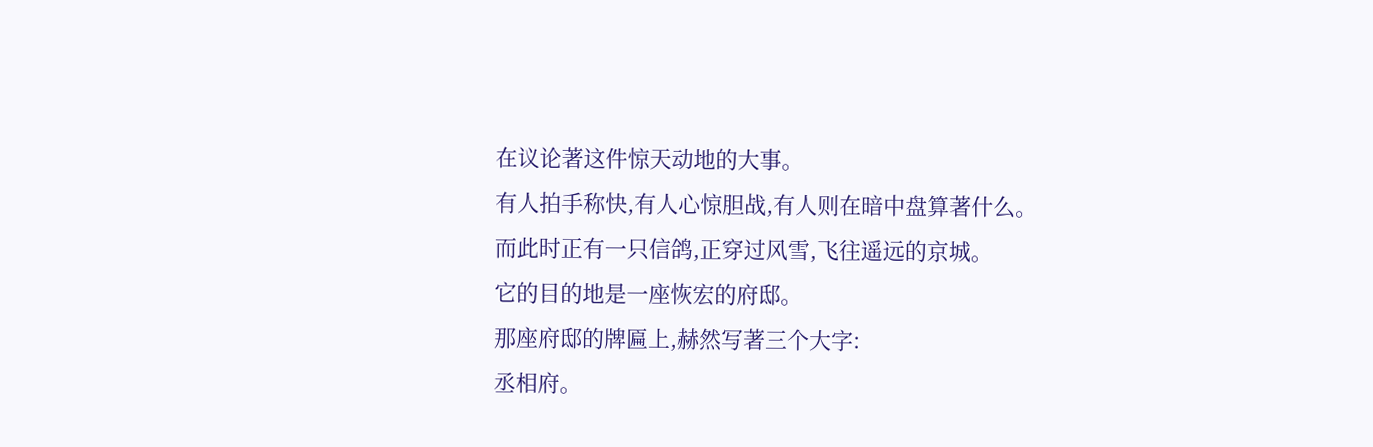在议论著这件惊天动地的大事。
有人拍手称快,有人心惊胆战,有人则在暗中盘算著什么。
而此时正有一只信鸽,正穿过风雪,飞往遥远的京城。
它的目的地是一座恢宏的府邸。
那座府邸的牌匾上,赫然写著三个大字:
丞相府。